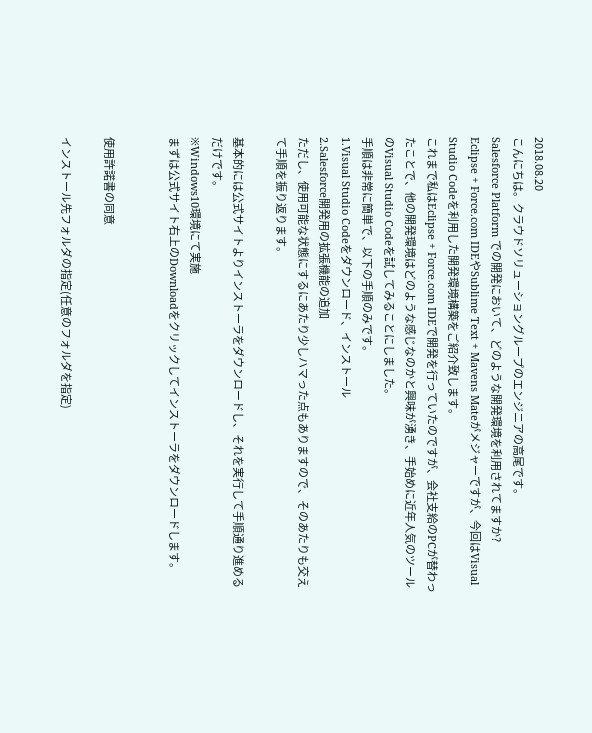2018.08.20
こんにちは。クラウドソリューショングループのエンジニアの高尾です。
Salesforce Platform での開発において、どのような開発環境を利用されてますか?
Eclipse + Force.com IDEやSublime Text + Mavens Mateがメジャーですが、今回はVisual Studio Codeを利用した開発環境構築をご紹介致します。
これまで私はEclipse + Force.com IDEで開発を行っていたのですが、会社支給のPCが替わったことで、他の開発環境はどのような感じなのかと興味が湧き、手始めに近年人気のツールのVisual Studio Codeを試してみることにしました。
手順は非常に簡単で、以下の手順のみです。
1.Visual Studio Codeをダウンロード、インストール
2.Salesforce開発用の拡張機能の追加
ただし、使用可能な状態にするにあたり少しハマった点もありますので、そのあたりも交えて手順を振り返ります。

基本的には公式サイトよりインストーラをダウンロードし、それを実行して手順通り進めるだけです。
※Windows10環境にて実施
まずは公式サイト右上のDownloadをクリックしてインストーラをダウンロードします。


使用許諾書の同意

インストール先フォルダの指定(任意のフォルダを指定)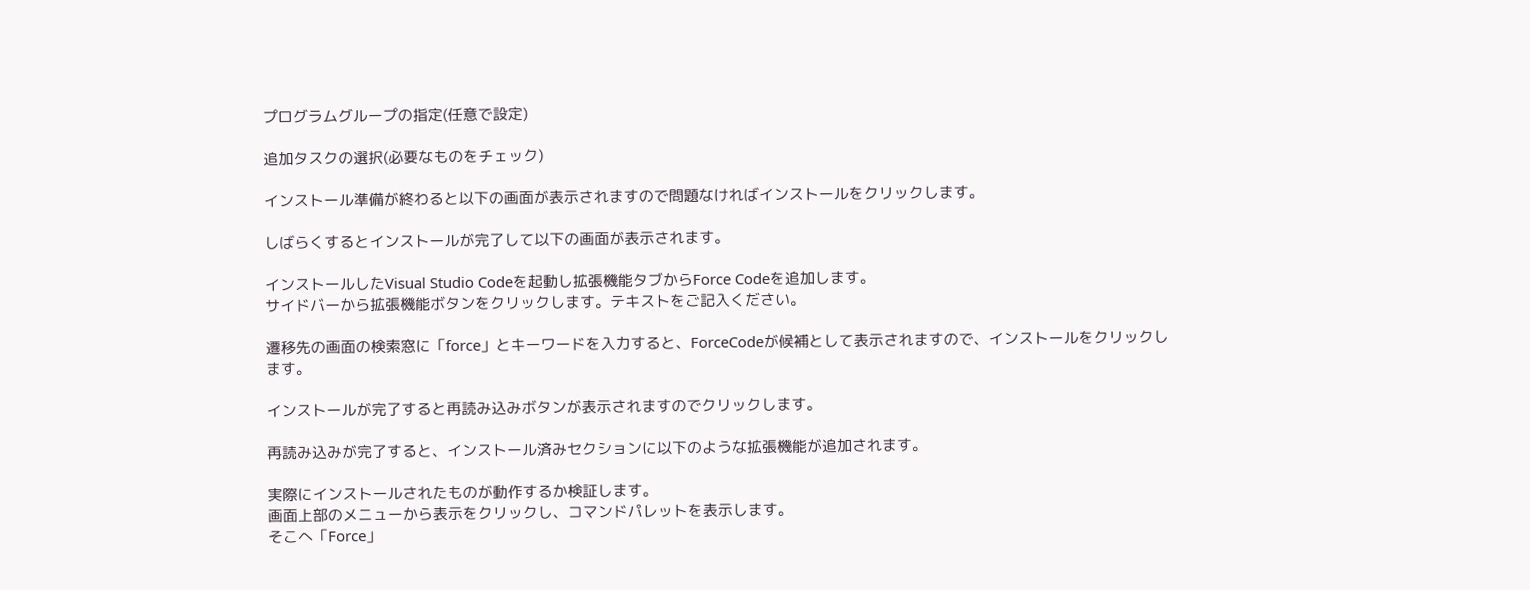プログラムグループの指定(任意で設定)

追加タスクの選択(必要なものをチェック)

インストール準備が終わると以下の画面が表示されますので問題なければインストールをクリックします。

しばらくするとインストールが完了して以下の画面が表示されます。

インストールしたVisual Studio Codeを起動し拡張機能タブからForce Codeを追加します。
サイドバーから拡張機能ボタンをクリックします。テキストをご記入ください。

遷移先の画面の検索窓に「force」とキーワードを入力すると、ForceCodeが候補として表示されますので、インストールをクリックします。

インストールが完了すると再読み込みボタンが表示されますのでクリックします。

再読み込みが完了すると、インストール済みセクションに以下のような拡張機能が追加されます。

実際にインストールされたものが動作するか検証します。
画面上部のメニューから表示をクリックし、コマンドパレットを表示します。
そこへ「Force」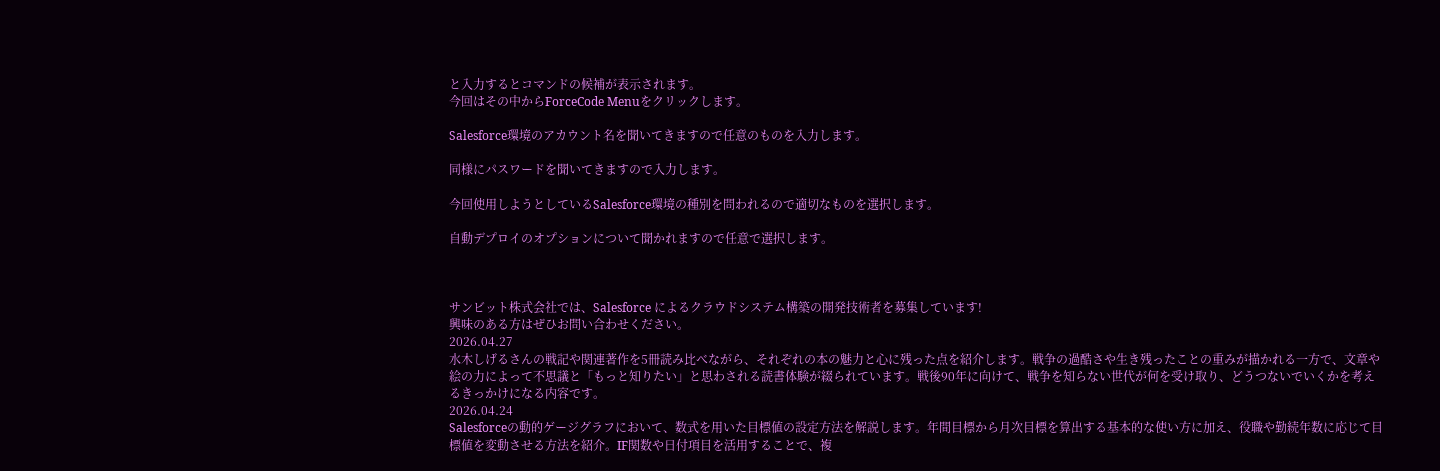と入力するとコマンドの候補が表示されます。
今回はその中からForceCode Menuをクリックします。

Salesforce環境のアカウント名を聞いてきますので任意のものを入力します。

同様にパスワードを聞いてきますので入力します。

今回使用しようとしているSalesforce環境の種別を問われるので適切なものを選択します。

自動デプロイのオプションについて聞かれますので任意で選択します。



サンビット株式会社では、Salesforce によるクラウドシステム構築の開発技術者を募集しています!
興味のある方はぜひお問い合わせください。
2026.04.27
水木しげるさんの戦記や関連著作を5冊読み比べながら、それぞれの本の魅力と心に残った点を紹介します。戦争の過酷さや生き残ったことの重みが描かれる一方で、文章や絵の力によって不思議と「もっと知りたい」と思わされる読書体験が綴られています。戦後90年に向けて、戦争を知らない世代が何を受け取り、どうつないでいくかを考えるきっかけになる内容です。
2026.04.24
Salesforceの動的ゲージグラフにおいて、数式を用いた目標値の設定方法を解説します。年間目標から月次目標を算出する基本的な使い方に加え、役職や勤続年数に応じて目標値を変動させる方法を紹介。IF関数や日付項目を活用することで、複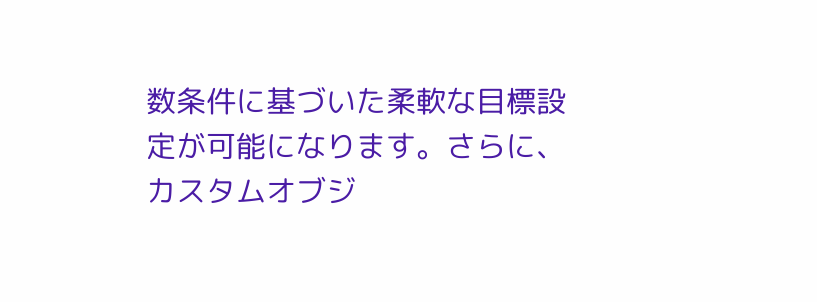数条件に基づいた柔軟な目標設定が可能になります。さらに、カスタムオブジ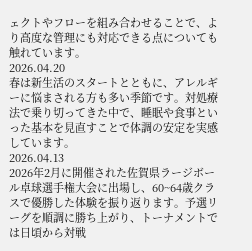ェクトやフローを組み合わせることで、より高度な管理にも対応できる点についても触れています。
2026.04.20
春は新生活のスタートとともに、アレルギーに悩まされる方も多い季節です。対処療法で乗り切ってきた中で、睡眠や食事といった基本を見直すことで体調の安定を実感しています。
2026.04.13
2026年2月に開催された佐賀県ラージボール卓球選手権大会に出場し、60~64歳クラスで優勝した体験を振り返ります。予選リーグを順調に勝ち上がり、トーナメントでは日頃から対戦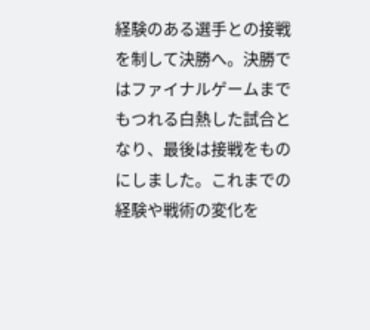経験のある選手との接戦を制して決勝へ。決勝ではファイナルゲームまでもつれる白熱した試合となり、最後は接戦をものにしました。これまでの経験や戦術の変化を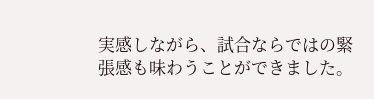実感しながら、試合ならではの緊張感も味わうことができました。